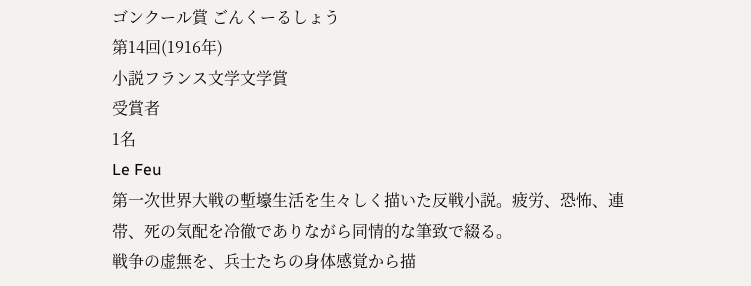ゴンクール賞 ごんくーるしょう
第14回(1916年)
小説フランス文学文学賞
受賞者
1名
Le Feu
第一次世界大戦の塹壕生活を生々しく描いた反戦小説。疲労、恐怖、連帯、死の気配を冷徹でありながら同情的な筆致で綴る。
戦争の虚無を、兵士たちの身体感覚から描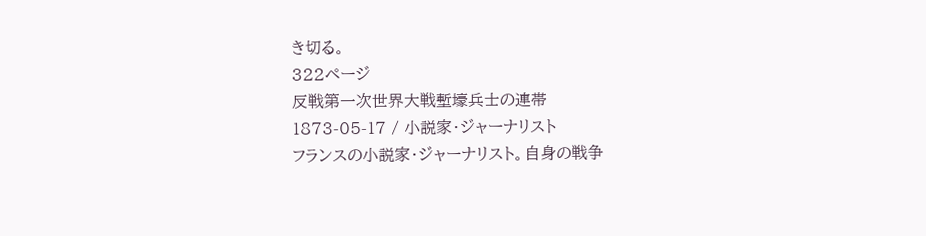き切る。
322ページ
反戦第一次世界大戦塹壕兵士の連帯
1873-05-17 / 小説家・ジャーナリスト
フランスの小説家・ジャーナリスト。自身の戦争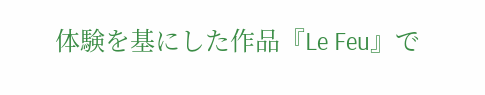体験を基にした作品『Le Feu』で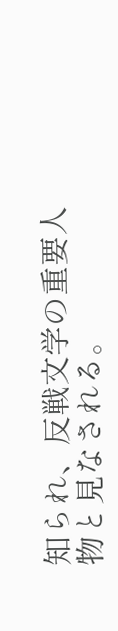知られ、反戦文学の重要人物と見なされる。